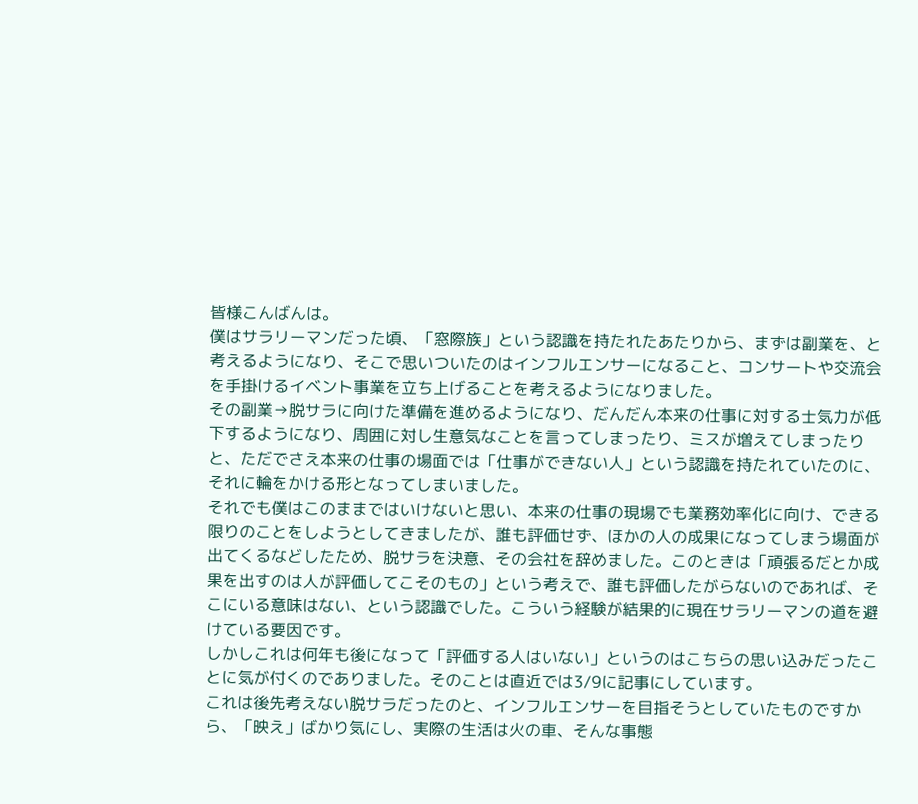皆様こんばんは。
僕はサラリーマンだった頃、「窓際族」という認識を持たれたあたりから、まずは副業を、と考えるようになり、そこで思いついたのはインフルエンサーになること、コンサートや交流会を手掛けるイベント事業を立ち上げることを考えるようになりました。
その副業→脱サラに向けた準備を進めるようになり、だんだん本来の仕事に対する士気力が低下するようになり、周囲に対し生意気なことを言ってしまったり、ミスが増えてしまったりと、ただでさえ本来の仕事の場面では「仕事ができない人」という認識を持たれていたのに、それに輪をかける形となってしまいました。
それでも僕はこのままではいけないと思い、本来の仕事の現場でも業務効率化に向け、できる限りのことをしようとしてきましたが、誰も評価せず、ほかの人の成果になってしまう場面が出てくるなどしたため、脱サラを決意、その会社を辞めました。このときは「頑張るだとか成果を出すのは人が評価してこそのもの」という考えで、誰も評価したがらないのであれば、そこにいる意味はない、という認識でした。こういう経験が結果的に現在サラリーマンの道を避けている要因です。
しかしこれは何年も後になって「評価する人はいない」というのはこちらの思い込みだったことに気が付くのでありました。そのことは直近では3/9に記事にしています。
これは後先考えない脱サラだったのと、インフルエンサーを目指そうとしていたものですから、「映え」ばかり気にし、実際の生活は火の車、そんな事態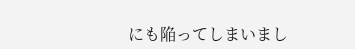にも陥ってしまいまし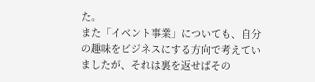た。
また「イベント事業」についても、自分の趣味をビジネスにする方向で考えていましたが、それは裏を返せばその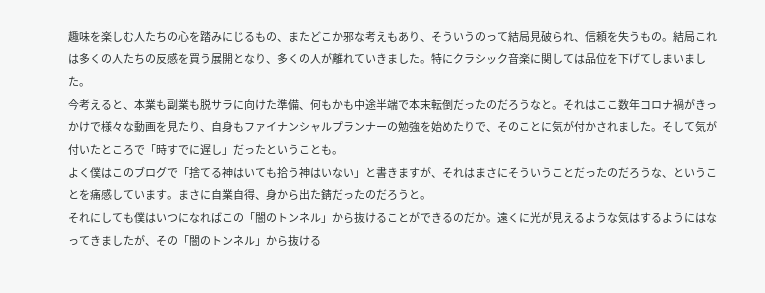趣味を楽しむ人たちの心を踏みにじるもの、またどこか邪な考えもあり、そういうのって結局見破られ、信頼を失うもの。結局これは多くの人たちの反感を買う展開となり、多くの人が離れていきました。特にクラシック音楽に関しては品位を下げてしまいました。
今考えると、本業も副業も脱サラに向けた準備、何もかも中途半端で本末転倒だったのだろうなと。それはここ数年コロナ禍がきっかけで様々な動画を見たり、自身もファイナンシャルプランナーの勉強を始めたりで、そのことに気が付かされました。そして気が付いたところで「時すでに遅し」だったということも。
よく僕はこのブログで「捨てる神はいても拾う神はいない」と書きますが、それはまさにそういうことだったのだろうな、ということを痛感しています。まさに自業自得、身から出た錆だったのだろうと。
それにしても僕はいつになればこの「闇のトンネル」から抜けることができるのだか。遠くに光が見えるような気はするようにはなってきましたが、その「闇のトンネル」から抜ける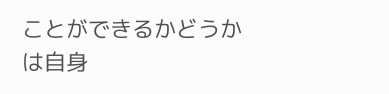ことができるかどうかは自身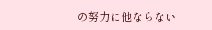の努力に他ならない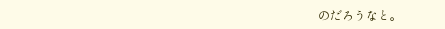のだろうなと。